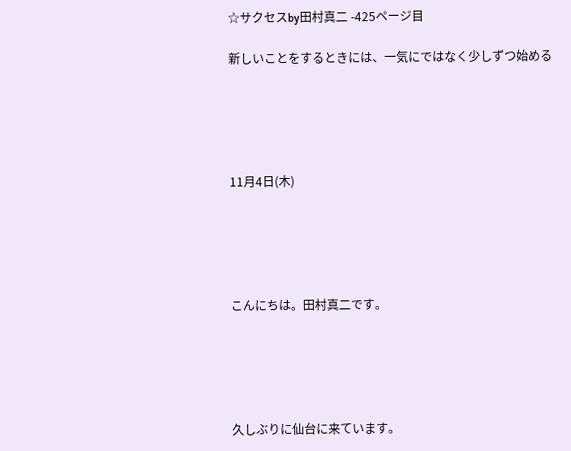☆サクセスby田村真二 -425ページ目

新しいことをするときには、一気にではなく少しずつ始める





11月4日(木)





こんにちは。田村真二です。





久しぶりに仙台に来ています。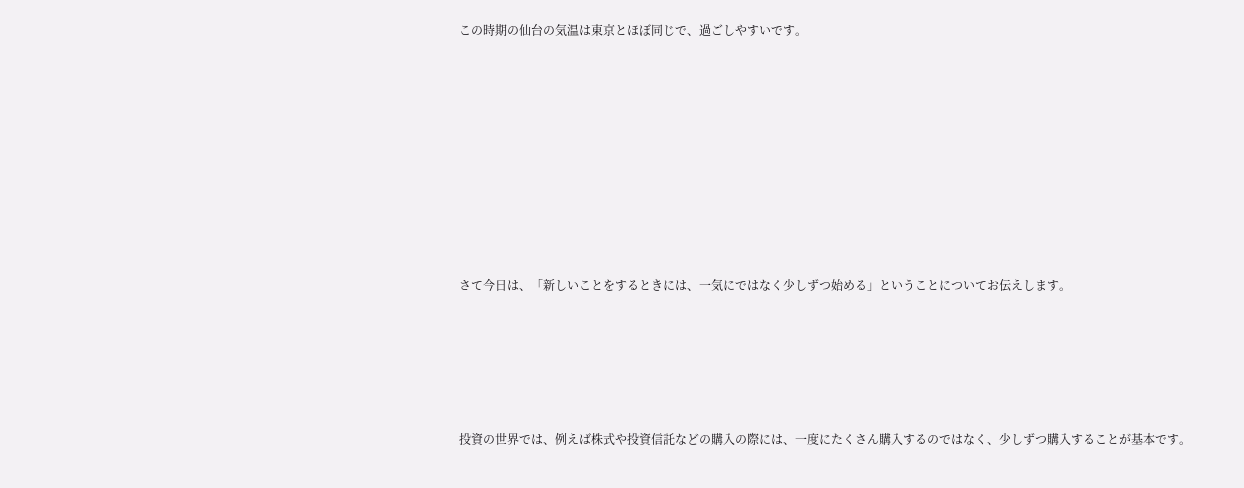この時期の仙台の気温は東京とほぼ同じで、過ごしやすいです。









さて今日は、「新しいことをするときには、一気にではなく少しずつ始める」ということについてお伝えします。





投資の世界では、例えば株式や投資信託などの購入の際には、一度にたくさん購入するのではなく、少しずつ購入することが基本です。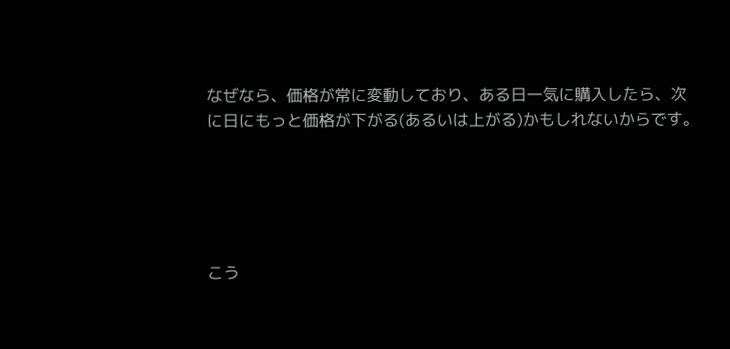なぜなら、価格が常に変動しており、ある日一気に購入したら、次に日にもっと価格が下がる(あるいは上がる)かもしれないからです。





こう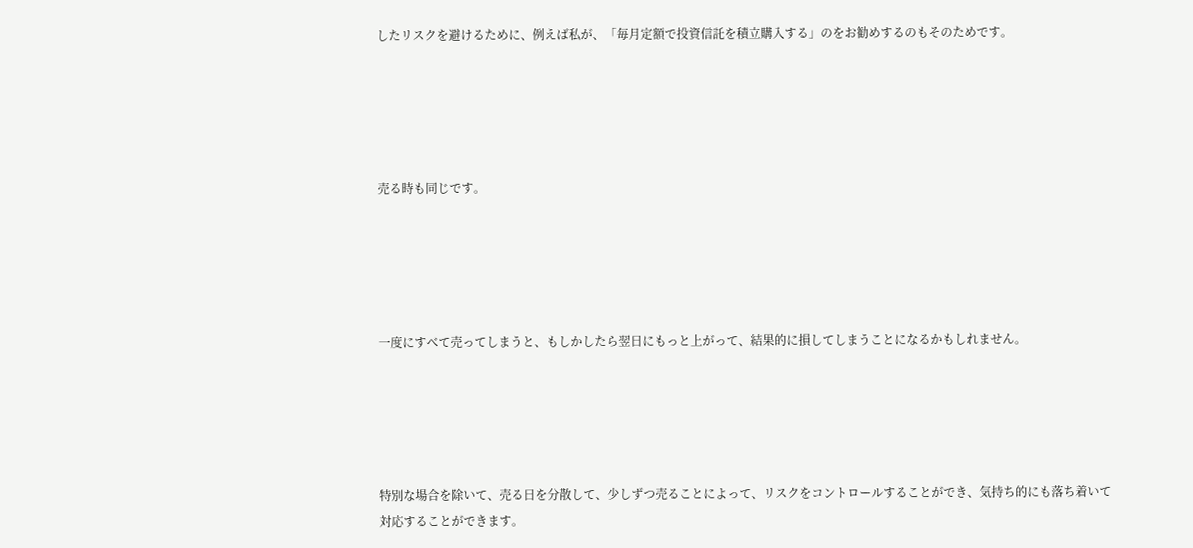したリスクを避けるために、例えば私が、「毎月定額で投資信託を積立購入する」のをお勧めするのもそのためです。





売る時も同じです。





一度にすべて売ってしまうと、もしかしたら翌日にもっと上がって、結果的に損してしまうことになるかもしれません。





特別な場合を除いて、売る日を分散して、少しずつ売ることによって、リスクをコントロールすることができ、気持ち的にも落ち着いて対応することができます。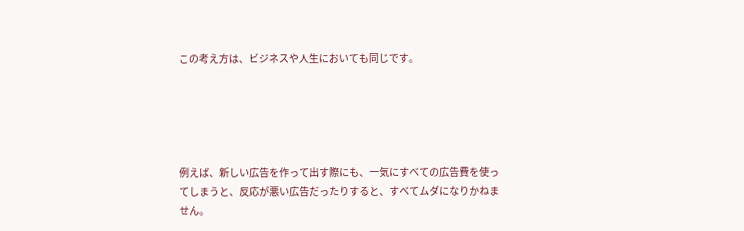この考え方は、ビジネスや人生においても同じです。





例えば、新しい広告を作って出す際にも、一気にすべての広告費を使ってしまうと、反応が悪い広告だったりすると、すべてムダになりかねません。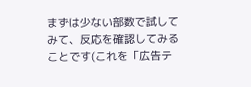まずは少ない部数で試してみて、反応を確認してみることです(これを「広告テ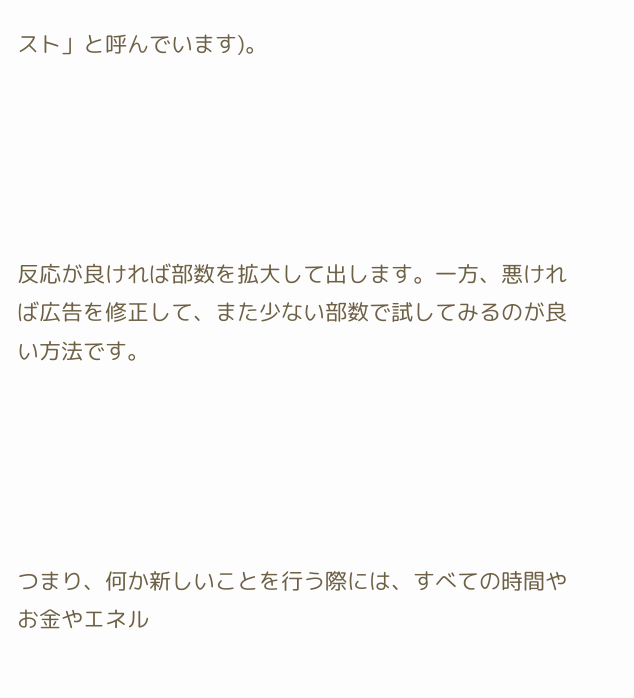スト」と呼んでいます)。





反応が良ければ部数を拡大して出します。一方、悪ければ広告を修正して、また少ない部数で試してみるのが良い方法です。





つまり、何か新しいことを行う際には、すべての時間やお金やエネル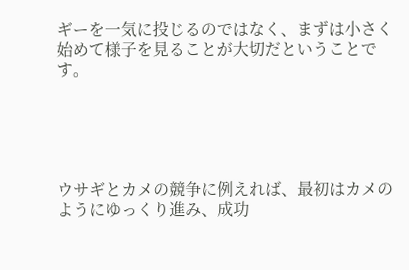ギーを一気に投じるのではなく、まずは小さく始めて様子を見ることが大切だということです。





ウサギとカメの競争に例えれば、最初はカメのようにゆっくり進み、成功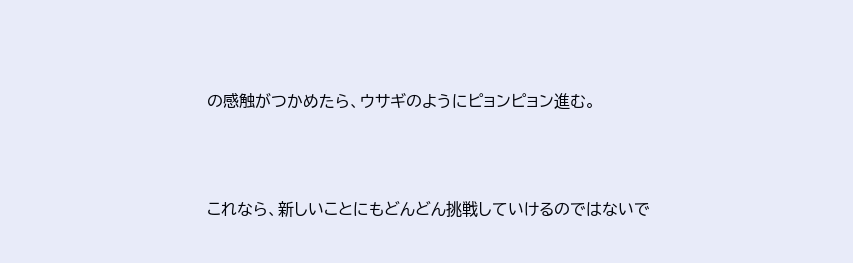の感触がつかめたら、ウサギのようにピョンピョン進む。





これなら、新しいことにもどんどん挑戦していけるのではないで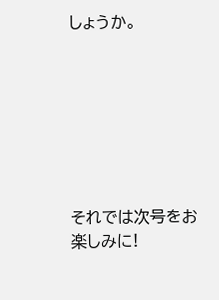しょうか。







それでは次号をお楽しみに!